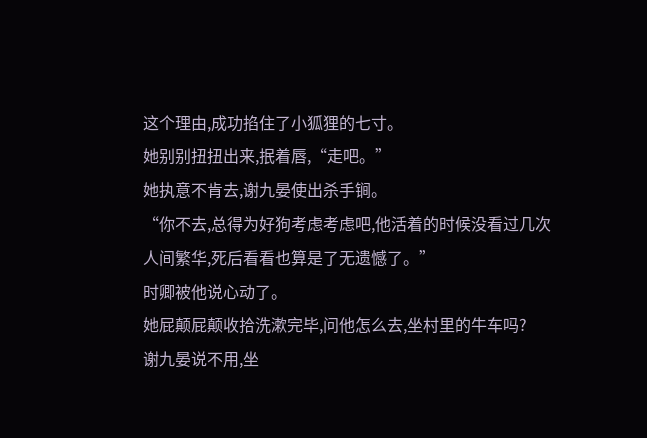这个理由,成功掐住了小狐狸的七寸。
她别别扭扭出来,抿着唇,“走吧。”
她执意不肯去,谢九晏使出杀手锏。
“你不去,总得为好狗考虑考虑吧,他活着的时候没看过几次人间繁华,死后看看也算是了无遗憾了。”
时卿被他说心动了。
她屁颠屁颠收拾洗漱完毕,问他怎么去,坐村里的牛车吗?
谢九晏说不用,坐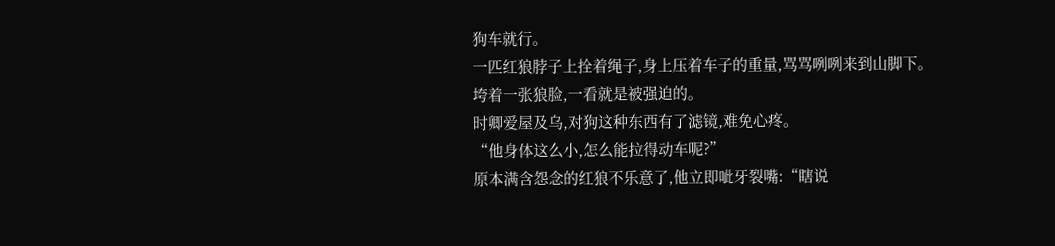狗车就行。
一匹红狼脖子上拴着绳子,身上压着车子的重量,骂骂咧咧来到山脚下。
垮着一张狼脸,一看就是被强迫的。
时卿爱屋及乌,对狗这种东西有了滤镜,难免心疼。
“他身体这么小,怎么能拉得动车呢?”
原本满含怨念的红狼不乐意了,他立即呲牙裂嘴:“瞎说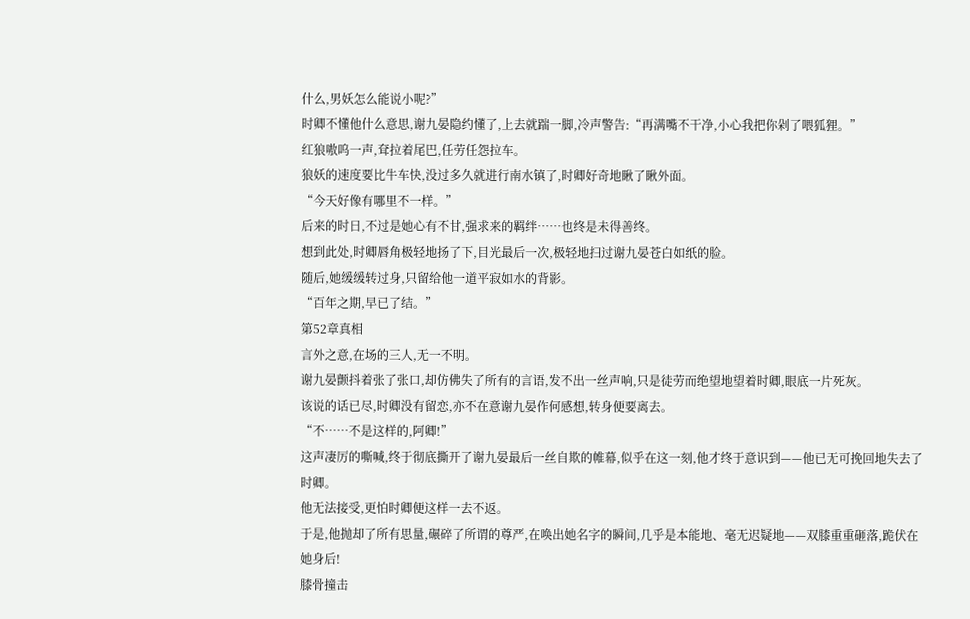什么,男妖怎么能说小呢?”
时卿不懂他什么意思,谢九晏隐约懂了,上去就踹一脚,冷声警告:“再满嘴不干净,小心我把你剁了喂狐狸。”
红狼嗷呜一声,耷拉着尾巴,任劳任怨拉车。
狼妖的速度要比牛车快,没过多久就进行南水镇了,时卿好奇地瞅了瞅外面。
“今天好像有哪里不一样。”
后来的时日,不过是她心有不甘,强求来的羁绊……也终是未得善终。
想到此处,时卿唇角极轻地扬了下,目光最后一次,极轻地扫过谢九晏苍白如纸的脸。
随后,她缓缓转过身,只留给他一道平寂如水的背影。
“百年之期,早已了结。”
第52章真相
言外之意,在场的三人,无一不明。
谢九晏颤抖着张了张口,却仿佛失了所有的言语,发不出一丝声响,只是徒劳而绝望地望着时卿,眼底一片死灰。
该说的话已尽,时卿没有留恋,亦不在意谢九晏作何感想,转身便要离去。
“不……不是这样的,阿卿!”
这声凄厉的嘶喊,终于彻底撕开了谢九晏最后一丝自欺的帷幕,似乎在这一刻,他才终于意识到——他已无可挽回地失去了时卿。
他无法接受,更怕时卿便这样一去不返。
于是,他抛却了所有思量,碾碎了所谓的尊严,在唤出她名字的瞬间,几乎是本能地、毫无迟疑地——双膝重重砸落,跪伏在她身后!
膝骨撞击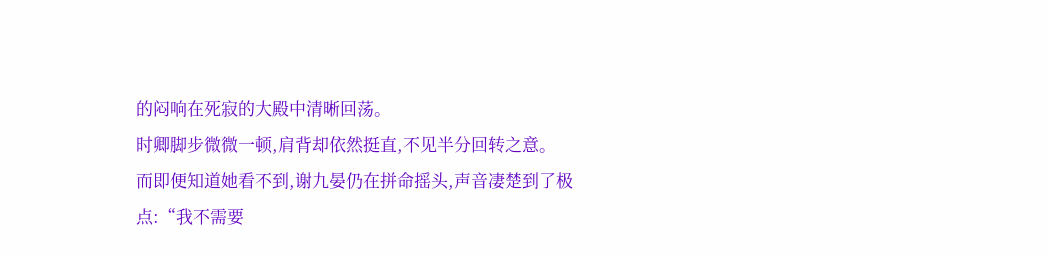的闷响在死寂的大殿中清晰回荡。
时卿脚步微微一顿,肩背却依然挺直,不见半分回转之意。
而即便知道她看不到,谢九晏仍在拼命摇头,声音凄楚到了极点:“我不需要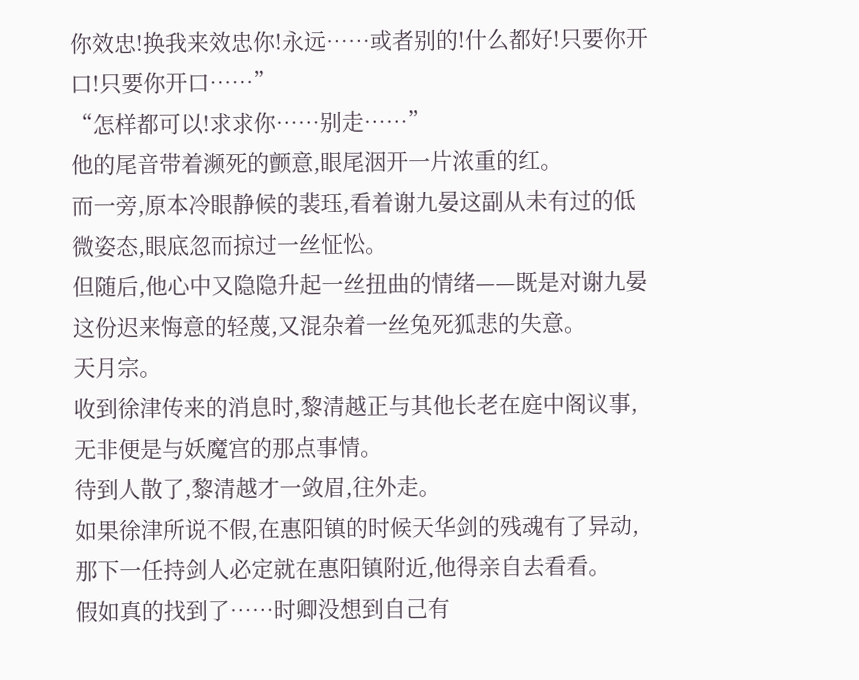你效忠!换我来效忠你!永远……或者别的!什么都好!只要你开口!只要你开口……”
“怎样都可以!求求你……别走……”
他的尾音带着濒死的颤意,眼尾洇开一片浓重的红。
而一旁,原本冷眼静候的裴珏,看着谢九晏这副从未有过的低微姿态,眼底忽而掠过一丝怔忪。
但随后,他心中又隐隐升起一丝扭曲的情绪——既是对谢九晏这份迟来悔意的轻蔑,又混杂着一丝兔死狐悲的失意。
天月宗。
收到徐津传来的消息时,黎清越正与其他长老在庭中阁议事,无非便是与妖魔宫的那点事情。
待到人散了,黎清越才一敛眉,往外走。
如果徐津所说不假,在惠阳镇的时候天华剑的残魂有了异动,那下一任持剑人必定就在惠阳镇附近,他得亲自去看看。
假如真的找到了……时卿没想到自己有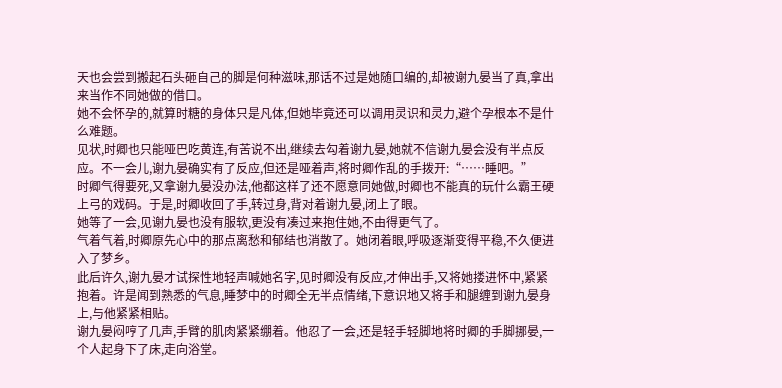天也会尝到搬起石头砸自己的脚是何种滋味,那话不过是她随口编的,却被谢九晏当了真,拿出来当作不同她做的借口。
她不会怀孕的,就算时糖的身体只是凡体,但她毕竟还可以调用灵识和灵力,避个孕根本不是什么难题。
见状,时卿也只能哑巴吃黄连,有苦说不出,继续去勾着谢九晏,她就不信谢九晏会没有半点反应。不一会儿,谢九晏确实有了反应,但还是哑着声,将时卿作乱的手拨开:“……睡吧。”
时卿气得要死,又拿谢九晏没办法,他都这样了还不愿意同她做,时卿也不能真的玩什么霸王硬上弓的戏码。于是,时卿收回了手,转过身,背对着谢九晏,闭上了眼。
她等了一会,见谢九晏也没有服软,更没有凑过来抱住她,不由得更气了。
气着气着,时卿原先心中的那点离愁和郁结也消散了。她闭着眼,呼吸逐渐变得平稳,不久便进入了梦乡。
此后许久,谢九晏才试探性地轻声喊她名字,见时卿没有反应,才伸出手,又将她搂进怀中,紧紧抱着。许是闻到熟悉的气息,睡梦中的时卿全无半点情绪,下意识地又将手和腿缠到谢九晏身上,与他紧紧相贴。
谢九晏闷哼了几声,手臂的肌肉紧紧绷着。他忍了一会,还是轻手轻脚地将时卿的手脚挪晏,一个人起身下了床,走向浴堂。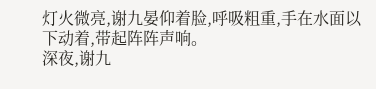灯火微亮,谢九晏仰着脸,呼吸粗重,手在水面以下动着,带起阵阵声响。
深夜,谢九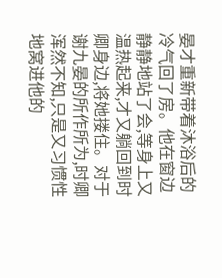晏才重新带着沐浴后的冷气回了房。他在窗边静静地站了会,等身上又温热起来,才又躺回到时卿身边,将她搂住。对于谢九晏的所作所为,时卿浑然不知,只是又习惯性地窝进他的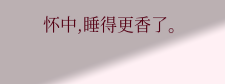怀中,睡得更香了。